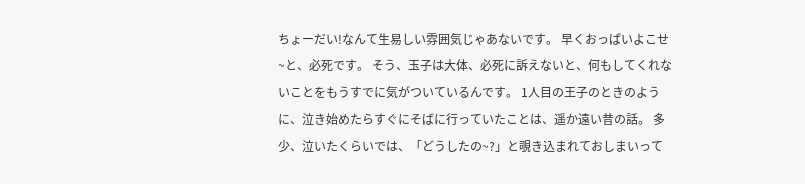ちょーだい!なんて生易しい雰囲気じゃあないです。 早くおっぱいよこせ~と、必死です。 そう、玉子は大体、必死に訴えないと、何もしてくれないことをもうすでに気がついているんです。 1人目の王子のときのように、泣き始めたらすぐにそばに行っていたことは、遥か遠い昔の話。 多少、泣いたくらいでは、「どうしたの~?」と覗き込まれておしまいって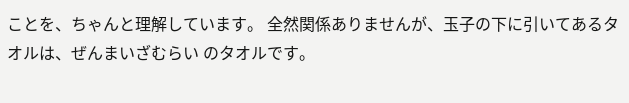ことを、ちゃんと理解しています。 全然関係ありませんが、玉子の下に引いてあるタオルは、ぜんまいざむらい のタオルです。